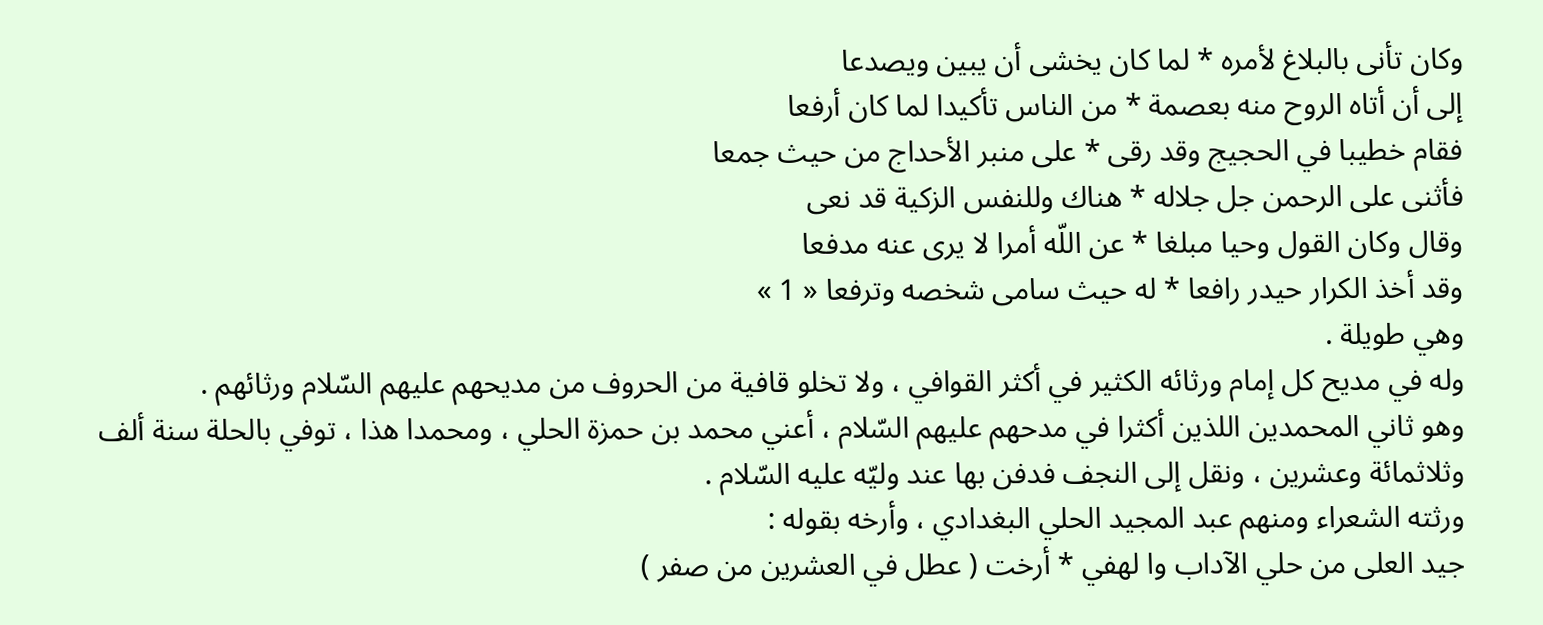وكان تأنى بالبلاغ لأمره * لما كان يخشى أن يبين ويصدعا
إلى أن أتاه الروح منه بعصمة * من الناس تأكيدا لما كان أرفعا
فقام خطيبا في الحجيج وقد رقى * على منبر الأحداج من حيث جمعا
فأثنى على الرحمن جل جلاله * هناك وللنفس الزكية قد نعى
وقال وكان القول وحيا مبلغا * عن اللّه أمرا لا يرى عنه مدفعا
وقد أخذ الكرار حيدر رافعا * له حيث سامى شخصه وترفعا « 1 »
وهي طويلة .
وله في مديح كل إمام ورثائه الكثير في أكثر القوافي ، ولا تخلو قافية من الحروف من مديحهم عليهم السّلام ورثائهم .
وهو ثاني المحمدين اللذين أكثرا في مدحهم عليهم السّلام ، أعني محمد بن حمزة الحلي ، ومحمدا هذا ، توفي بالحلة سنة ألف وثلاثمائة وعشرين ، ونقل إلى النجف فدفن بها عند وليّه عليه السّلام .
ورثته الشعراء ومنهم عبد المجيد الحلي البغدادي ، وأرخه بقوله :
جيد العلى من حلي الآداب وا لهفي * أرخت ( عطل في العشرين من صفر )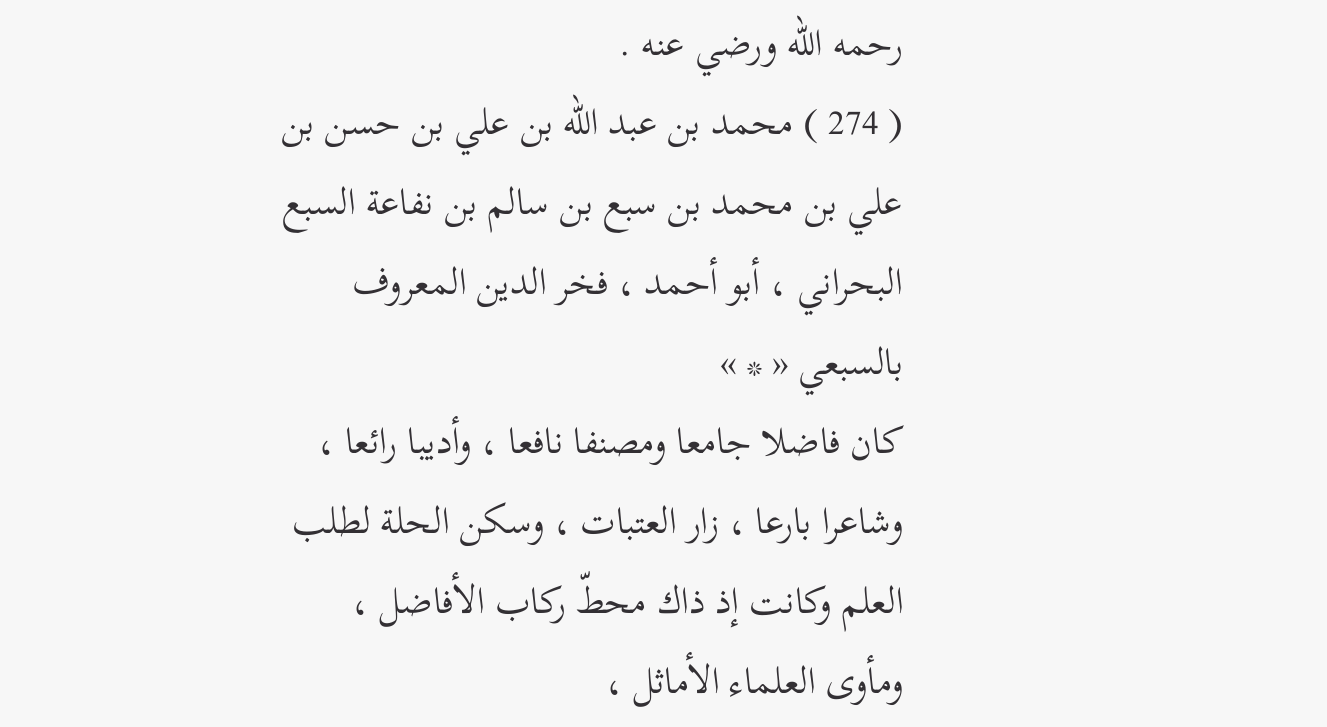رحمه اللّه ورضي عنه .
( 274 ) محمد بن عبد اللّه بن علي بن حسن بن علي بن محمد بن سبع بن سالم بن نفاعة السبع البحراني ، أبو أحمد ، فخر الدين المعروف بالسبعي « * »
كان فاضلا جامعا ومصنفا نافعا ، وأديبا رائعا ، وشاعرا بارعا ، زار العتبات ، وسكن الحلة لطلب العلم وكانت إذ ذاك محطّ ركاب الأفاضل ، ومأوى العلماء الأماثل ،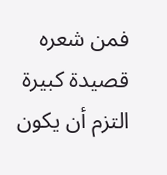فمن شعره قصيدة كبيرة التزم أن يكون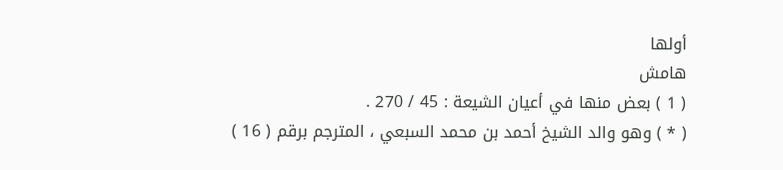أولها
هامش
( 1 ) بعض منها في أعيان الشيعة : 45 / 270 .
( * ) وهو والد الشيخ أحمد بن محمد السبعي ، المترجم برقم ( 16 )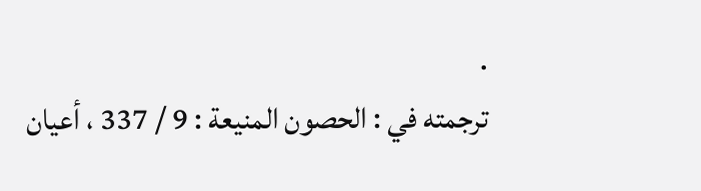.
ترجمته في : الحصون المنيعة : 9 / 337 ، أعيان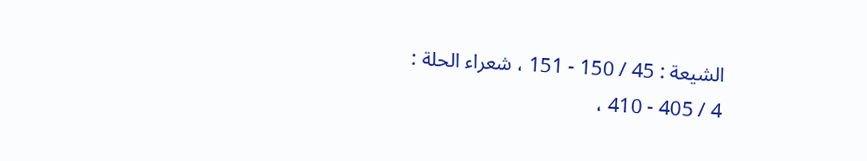الشيعة : 45 / 150 - 151 ، شعراء الحلة :
4 / 405 - 410 ،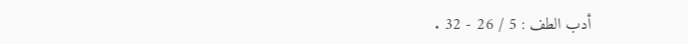أدب الطف : 5 / 26 - 32 .